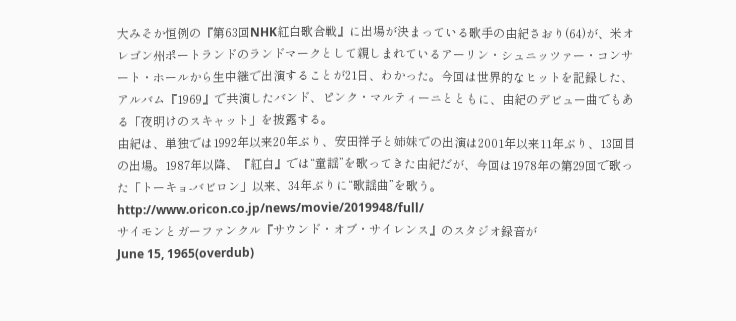大みそか恒例の『第63回NHK紅白歌合戦』に出場が決まっている歌手の由紀さおり(64)が、米オレゴン州ポートランドのランドマークとして親しまれているアーリン・シュニッツァー・コンサート・ホールから生中継で出演することが21日、わかった。今回は世界的なヒットを記録した、アルバム『1969』で共演したバンド、ピンク・マルティーニとともに、由紀のデビュー曲でもある「夜明けのスキャット」を披露する。
由紀は、単独では1992年以来20年ぶり、安田祥子と姉妹での出演は2001年以来11年ぶり、13回目の出場。1987年以降、『紅白』では“童謡”を歌ってきた由紀だが、今回は1978年の第29回で歌った「トーキョ-バビロン」以来、34年ぶりに“歌謡曲”を歌う。
http://www.oricon.co.jp/news/movie/2019948/full/
サイモンとガーファンクル『サウンド・オブ・サイレンス』のスタジオ録音が
June 15, 1965(overdub)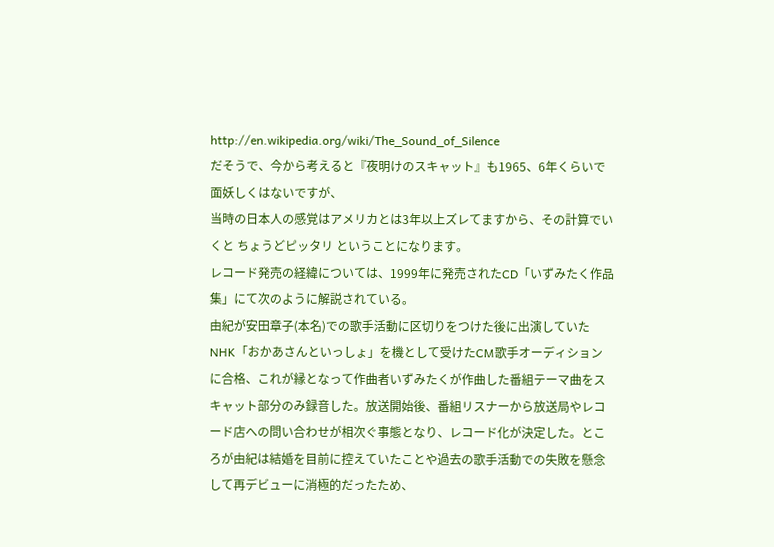http://en.wikipedia.org/wiki/The_Sound_of_Silence
だそうで、今から考えると『夜明けのスキャット』も1965、6年くらいで面妖しくはないですが、
当時の日本人の感覚はアメリカとは3年以上ズレてますから、その計算でいくと ちょうどピッタリ ということになります。
レコード発売の経緯については、1999年に発売されたCD「いずみたく作品集」にて次のように解説されている。
由紀が安田章子(本名)での歌手活動に区切りをつけた後に出演していたNHK「おかあさんといっしょ」を機として受けたCM歌手オーディションに合格、これが縁となって作曲者いずみたくが作曲した番組テーマ曲をスキャット部分のみ録音した。放送開始後、番組リスナーから放送局やレコード店への問い合わせが相次ぐ事態となり、レコード化が決定した。ところが由紀は結婚を目前に控えていたことや過去の歌手活動での失敗を懸念して再デビューに消極的だったため、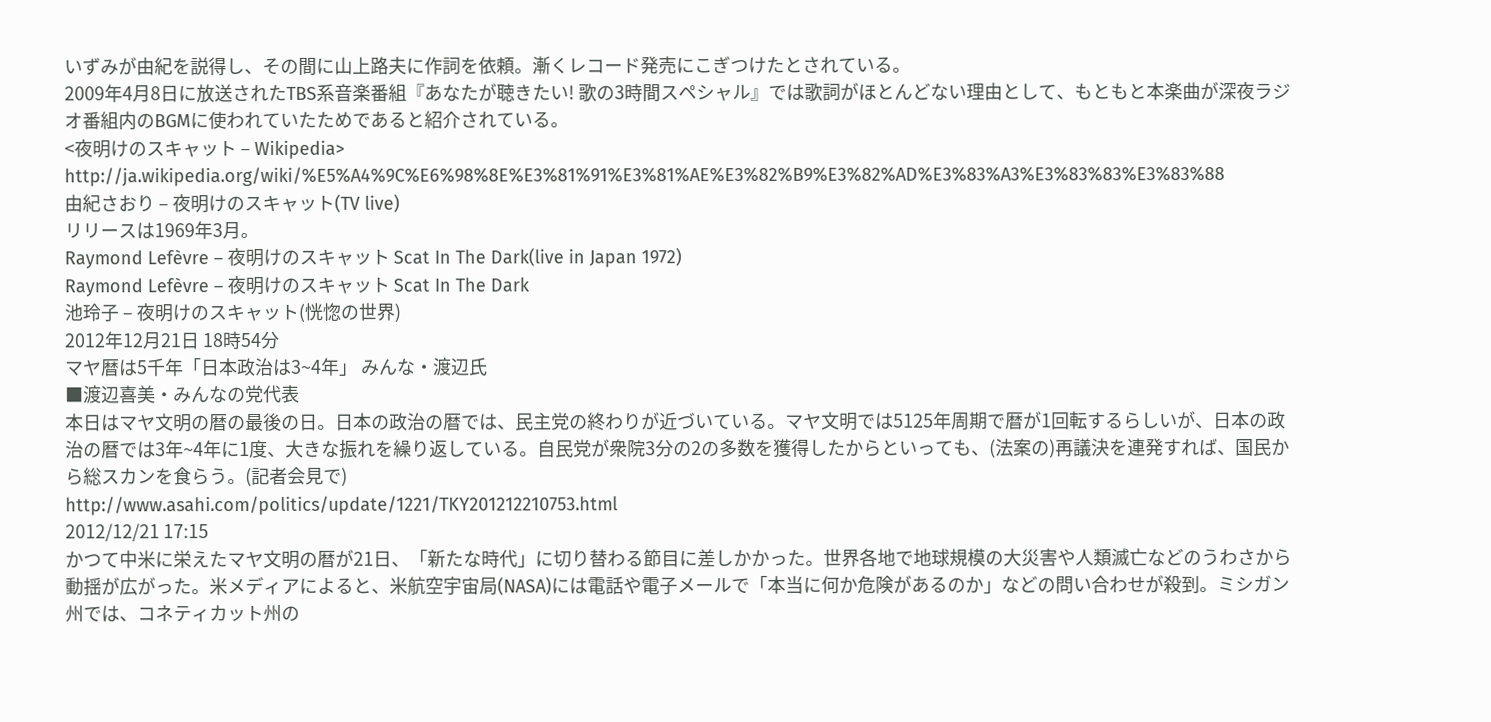いずみが由紀を説得し、その間に山上路夫に作詞を依頼。漸くレコード発売にこぎつけたとされている。
2009年4月8日に放送されたTBS系音楽番組『あなたが聴きたい! 歌の3時間スペシャル』では歌詞がほとんどない理由として、もともと本楽曲が深夜ラジオ番組内のBGMに使われていたためであると紹介されている。
<夜明けのスキャット – Wikipedia>
http://ja.wikipedia.org/wiki/%E5%A4%9C%E6%98%8E%E3%81%91%E3%81%AE%E3%82%B9%E3%82%AD%E3%83%A3%E3%83%83%E3%83%88
由紀さおり – 夜明けのスキャット(TV live)
リリースは1969年3月。
Raymond Lefèvre – 夜明けのスキャット Scat In The Dark(live in Japan 1972)
Raymond Lefèvre – 夜明けのスキャット Scat In The Dark
池玲子 – 夜明けのスキャット(恍惚の世界)
2012年12月21日 18時54分
マヤ暦は5千年「日本政治は3~4年」 みんな・渡辺氏
■渡辺喜美・みんなの党代表
本日はマヤ文明の暦の最後の日。日本の政治の暦では、民主党の終わりが近づいている。マヤ文明では5125年周期で暦が1回転するらしいが、日本の政治の暦では3年~4年に1度、大きな振れを繰り返している。自民党が衆院3分の2の多数を獲得したからといっても、(法案の)再議決を連発すれば、国民から総スカンを食らう。(記者会見で)
http://www.asahi.com/politics/update/1221/TKY201212210753.html
2012/12/21 17:15
かつて中米に栄えたマヤ文明の暦が21日、「新たな時代」に切り替わる節目に差しかかった。世界各地で地球規模の大災害や人類滅亡などのうわさから動揺が広がった。米メディアによると、米航空宇宙局(NASA)には電話や電子メールで「本当に何か危険があるのか」などの問い合わせが殺到。ミシガン州では、コネティカット州の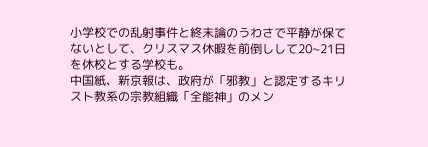小学校での乱射事件と終末論のうわさで平静が保てないとして、クリスマス休暇を前倒しして20~21日を休校とする学校も。
中国紙、新京報は、政府が「邪教」と認定するキリスト教系の宗教組織「全能神」のメン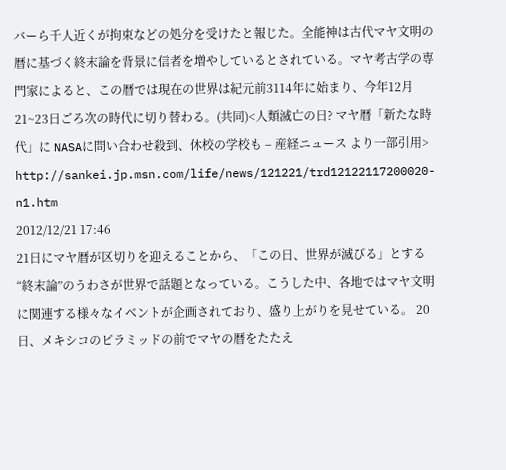バーら千人近くが拘束などの処分を受けたと報じた。全能神は古代マヤ文明の暦に基づく終末論を背景に信者を増やしているとされている。マヤ考古学の専門家によると、この暦では現在の世界は紀元前3114年に始まり、今年12月21~23日ごろ次の時代に切り替わる。(共同)<人類滅亡の日? マヤ暦「新たな時代」に NASAに問い合わせ殺到、休校の学校も – 産経ニュース より一部引用>
http://sankei.jp.msn.com/life/news/121221/trd12122117200020-n1.htm
2012/12/21 17:46
21日にマヤ暦が区切りを迎えることから、「この日、世界が滅びる」とする“終末論”のうわさが世界で話題となっている。こうした中、各地ではマヤ文明に関連する様々なイベントが企画されており、盛り上がりを見せている。 20日、メキシコのピラミッドの前でマヤの暦をたたえ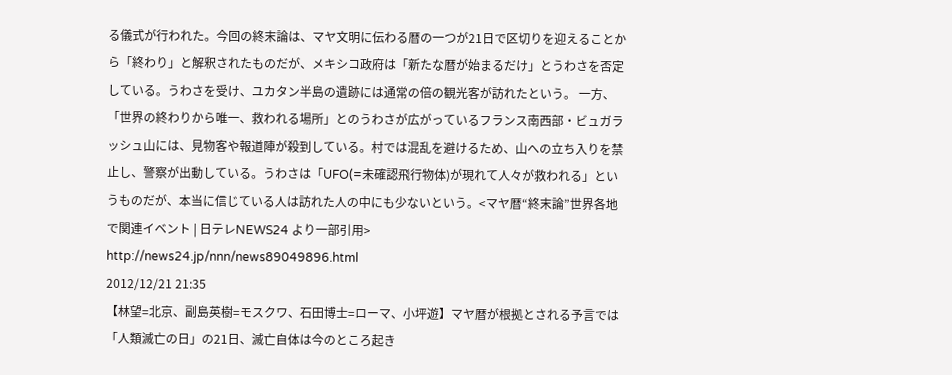る儀式が行われた。今回の終末論は、マヤ文明に伝わる暦の一つが21日で区切りを迎えることから「終わり」と解釈されたものだが、メキシコ政府は「新たな暦が始まるだけ」とうわさを否定している。うわさを受け、ユカタン半島の遺跡には通常の倍の観光客が訪れたという。 一方、「世界の終わりから唯一、救われる場所」とのうわさが広がっているフランス南西部・ビュガラッシュ山には、見物客や報道陣が殺到している。村では混乱を避けるため、山への立ち入りを禁止し、警察が出動している。うわさは「UFO(=未確認飛行物体)が現れて人々が救われる」というものだが、本当に信じている人は訪れた人の中にも少ないという。<マヤ暦“終末論”世界各地で関連イベント | 日テレNEWS24 より一部引用>
http://news24.jp/nnn/news89049896.html
2012/12/21 21:35
【林望=北京、副島英樹=モスクワ、石田博士=ローマ、小坪遊】マヤ暦が根拠とされる予言では「人類滅亡の日」の21日、滅亡自体は今のところ起き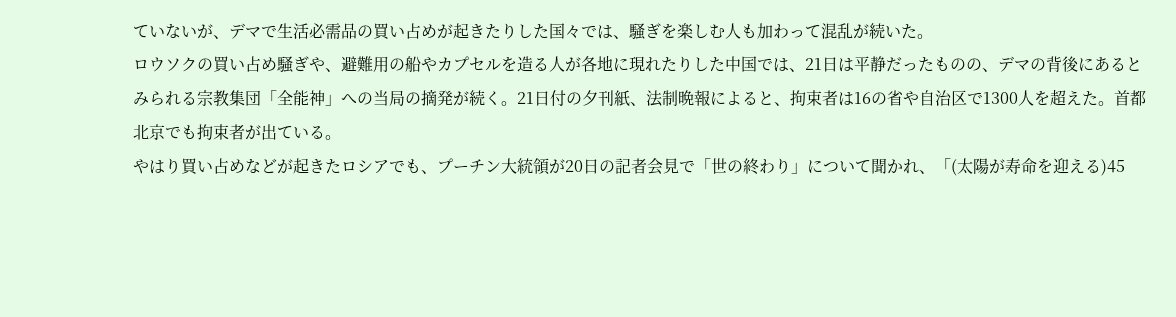ていないが、デマで生活必需品の買い占めが起きたりした国々では、騒ぎを楽しむ人も加わって混乱が続いた。
ロウソクの買い占め騒ぎや、避難用の船やカプセルを造る人が各地に現れたりした中国では、21日は平静だったものの、デマの背後にあるとみられる宗教集団「全能神」への当局の摘発が続く。21日付の夕刊紙、法制晩報によると、拘束者は16の省や自治区で1300人を超えた。首都北京でも拘束者が出ている。
やはり買い占めなどが起きたロシアでも、プーチン大統領が20日の記者会見で「世の終わり」について聞かれ、「(太陽が寿命を迎える)45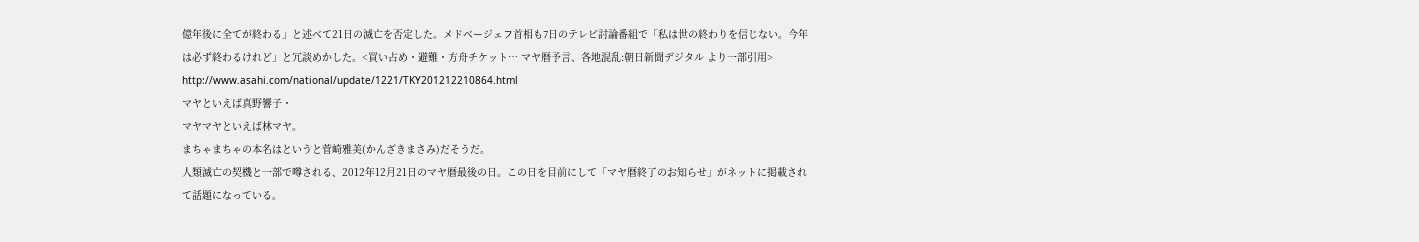億年後に全てが終わる」と述べて21日の滅亡を否定した。メドベージェフ首相も7日のテレビ討論番組で「私は世の終わりを信じない。今年は必ず終わるけれど」と冗談めかした。<買い占め・避難・方舟チケット… マヤ暦予言、各地混乱:朝日新聞デジタル より一部引用>
http://www.asahi.com/national/update/1221/TKY201212210864.html
マヤといえば真野響子・
マヤマヤといえば林マヤ。
まちゃまちゃの本名はというと菅崎雅美(かんざきまさみ)だそうだ。
人類滅亡の契機と一部で噂される、2012年12月21日のマヤ暦最後の日。この日を目前にして「マヤ暦終了のお知らせ」がネットに掲載されて話題になっている。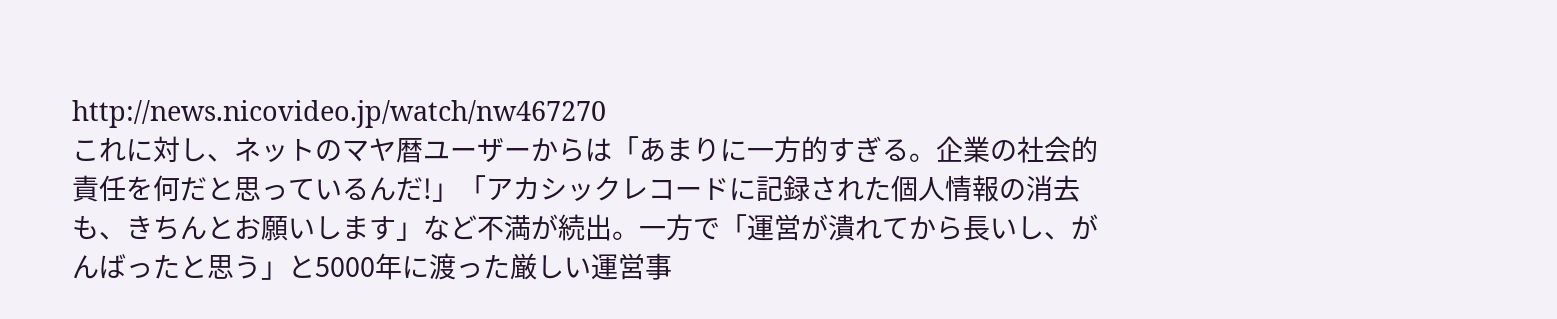http://news.nicovideo.jp/watch/nw467270
これに対し、ネットのマヤ暦ユーザーからは「あまりに一方的すぎる。企業の社会的責任を何だと思っているんだ!」「アカシックレコードに記録された個人情報の消去も、きちんとお願いします」など不満が続出。一方で「運営が潰れてから長いし、がんばったと思う」と5000年に渡った厳しい運営事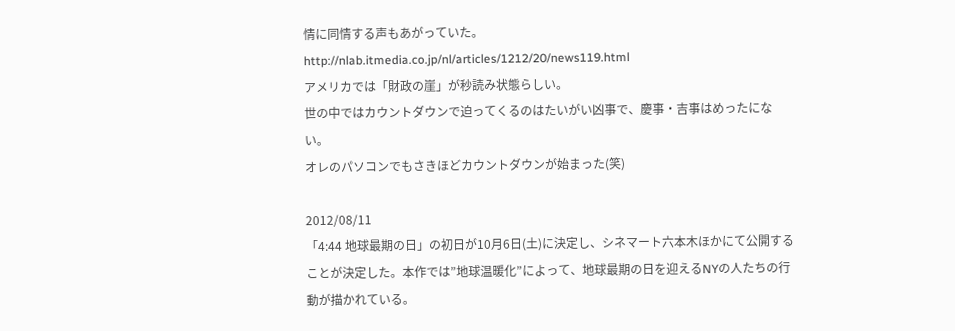情に同情する声もあがっていた。
http://nlab.itmedia.co.jp/nl/articles/1212/20/news119.html
アメリカでは「財政の崖」が秒読み状態らしい。
世の中ではカウントダウンで迫ってくるのはたいがい凶事で、慶事・吉事はめったにない。
オレのパソコンでもさきほどカウントダウンが始まった(笑)

2012/08/11
「4:44 地球最期の日」の初日が10月6日(土)に決定し、シネマート六本木ほかにて公開することが決定した。本作では”地球温暖化”によって、地球最期の日を迎えるNYの人たちの行動が描かれている。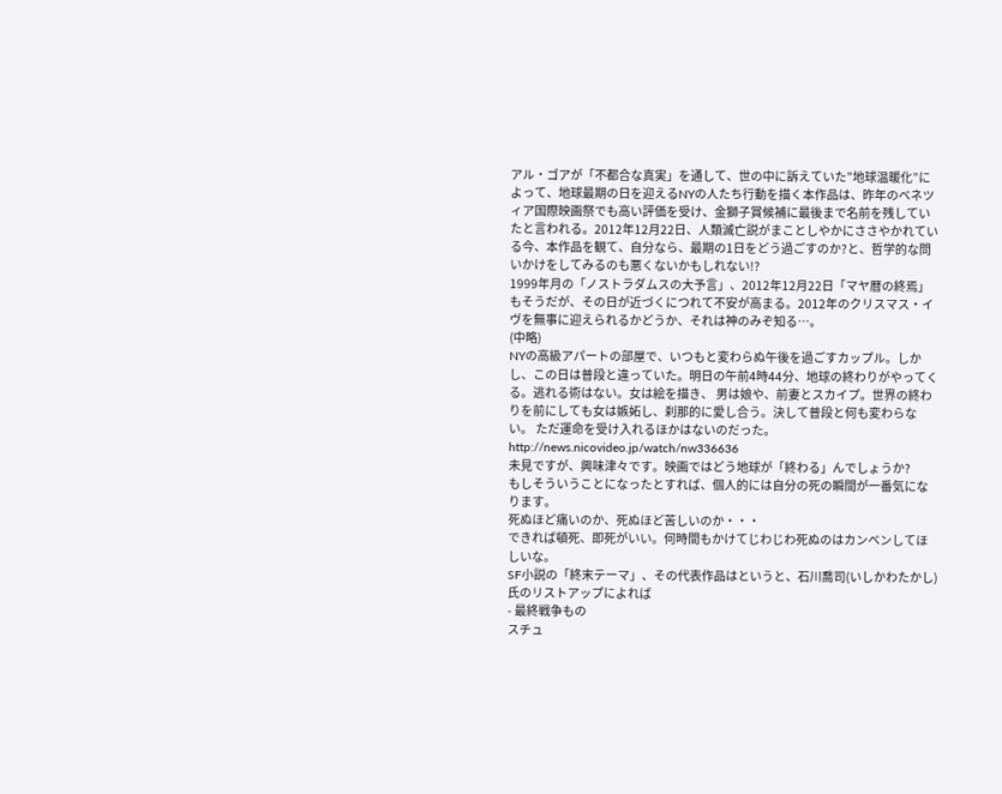アル・ゴアが「不都合な真実」を通して、世の中に訴えていた”地球温暖化”によって、地球最期の日を迎えるNYの人たち行動を描く本作品は、昨年のベネツィア国際映画祭でも高い評価を受け、金獅子賞候補に最後まで名前を残していたと言われる。2012年12月22日、人類滅亡説がまことしやかにささやかれている今、本作品を観て、自分なら、最期の1日をどう過ごすのか?と、哲学的な問いかけをしてみるのも悪くないかもしれない!?
1999年月の「ノストラダムスの大予言」、2012年12月22日「マヤ暦の終焉」もそうだが、その日が近づくにつれて不安が高まる。2012年のクリスマス・イヴを無事に迎えられるかどうか、それは神のみぞ知る…。
(中略)
NYの高級アパートの部屋で、いつもと変わらぬ午後を過ごすカップル。しかし、この日は普段と違っていた。明日の午前4時44分、地球の終わりがやってくる。逃れる術はない。女は絵を描き、 男は娘や、前妻とスカイプ。世界の終わりを前にしても女は嫉妬し、刹那的に愛し合う。決して普段と何も変わらない。 ただ運命を受け入れるほかはないのだった。
http://news.nicovideo.jp/watch/nw336636
未見ですが、興味津々です。映画ではどう地球が「終わる」んでしょうか?
もしそういうことになったとすれば、個人的には自分の死の瞬間が一番気になります。
死ぬほど痛いのか、死ぬほど苦しいのか・・・
できれば頓死、即死がいい。何時間もかけてじわじわ死ぬのはカンベンしてほしいな。
SF小説の「終末テーマ」、その代表作品はというと、石川喬司(いしかわたかし)氏のリストアップによれば
- 最終戦争もの
スチュ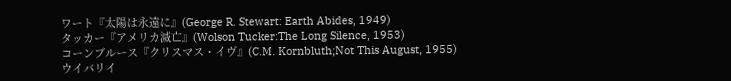ワート『太陽は永遠に』(George R. Stewart: Earth Abides, 1949)
タッカー『アメリカ滅亡』(Wolson Tucker:The Long Silence, 1953)
コーンブルース『クリスマス・イヴ』(C.M. Kornbluth;Not This August, 1955)
ウイバリイ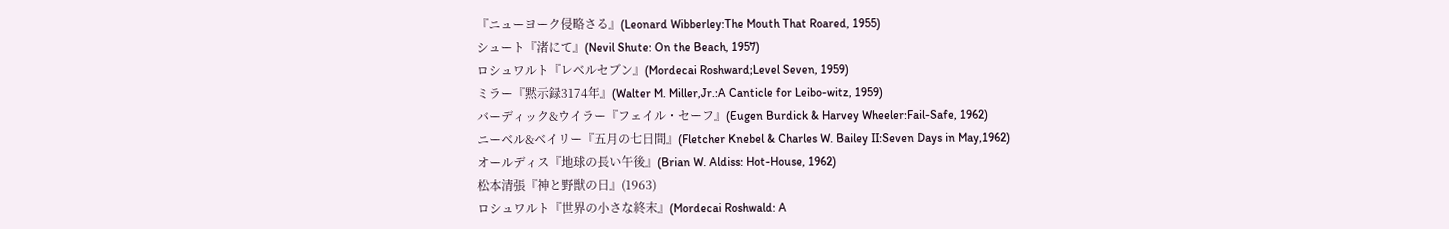『ニューヨーク侵略さる』(Leonard Wibberley:The Mouth That Roared, 1955)
シュート『渚にて』(Nevil Shute: On the Beach, 1957)
ロシュワルト『レベルセブン』(Mordecai Roshward;Level Seven, 1959)
ミラー『黙示録3174年』(Walter M. Miller,Jr.:A Canticle for Leibo-witz, 1959)
バーディック&ウイラー『フェイル・セーフ』(Eugen Burdick & Harvey Wheeler:Fail-Safe, 1962)
ニーベル&ベイリー『五月の七日間』(Fletcher Knebel & Charles W. Bailey II:Seven Days in May,1962)
オールディス『地球の長い午後』(Brian W. Aldiss: Hot-House, 1962)
松本清張『神と野獣の日』(1963)
ロシュワルト『世界の小さな終末』(Mordecai Roshwald: A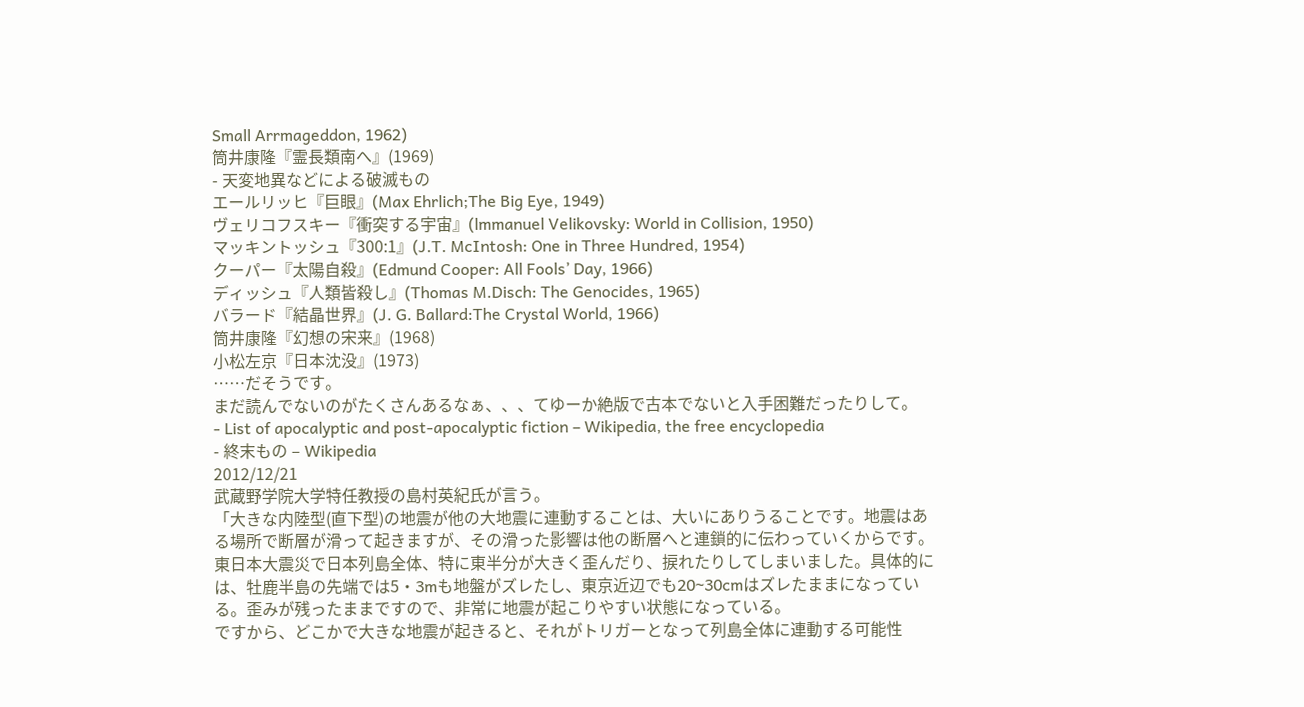Small Arrmageddon, 1962)
筒井康隆『霊長類南へ』(1969)
- 天変地異などによる破滅もの
エールリッヒ『巨眼』(Max Ehrlich;The Big Eye, 1949)
ヴェリコフスキー『衝突する宇宙』(lmmanuel Velikovsky: World in Collision, 1950)
マッキントッシュ『300:1』(J.T. McIntosh: One in Three Hundred, 1954)
クーパー『太陽自殺』(Edmund Cooper: All Fools’ Day, 1966)
ディッシュ『人類皆殺し』(Thomas M.Disch: The Genocides, 1965)
バラード『結晶世界』(J. G. Ballard:The Crystal World, 1966)
筒井康隆『幻想の宋来』(1968)
小松左京『日本沈没』(1973)
……だそうです。
まだ読んでないのがたくさんあるなぁ、、、てゆーか絶版で古本でないと入手困難だったりして。
- List of apocalyptic and post-apocalyptic fiction – Wikipedia, the free encyclopedia
- 終末もの – Wikipedia
2012/12/21
武蔵野学院大学特任教授の島村英紀氏が言う。
「大きな内陸型(直下型)の地震が他の大地震に連動することは、大いにありうることです。地震はある場所で断層が滑って起きますが、その滑った影響は他の断層へと連鎖的に伝わっていくからです。
東日本大震災で日本列島全体、特に東半分が大きく歪んだり、捩れたりしてしまいました。具体的には、牡鹿半島の先端では5・3mも地盤がズレたし、東京近辺でも20~30cmはズレたままになっている。歪みが残ったままですので、非常に地震が起こりやすい状態になっている。
ですから、どこかで大きな地震が起きると、それがトリガーとなって列島全体に連動する可能性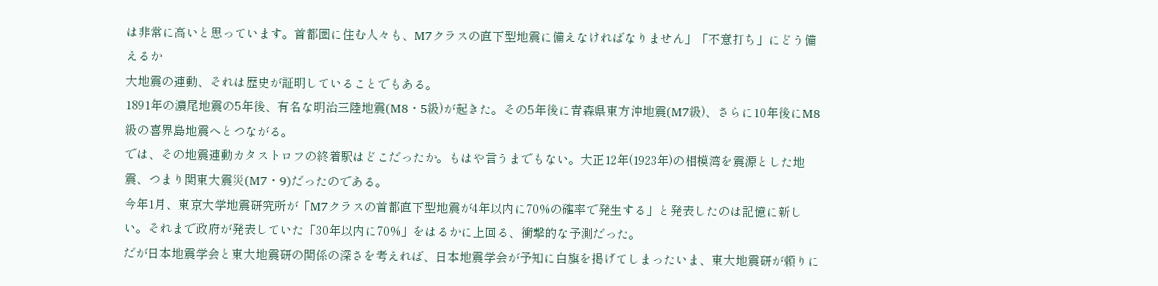は非常に高いと思っています。首都圏に住む人々も、M7クラスの直下型地震に備えなければなりません」「不意打ち」にどう備えるか
大地震の連動、それは歴史が証明していることでもある。
1891年の濃尾地震の5年後、有名な明治三陸地震(M8・5級)が起きた。その5年後に青森県東方沖地震(M7級)、さらに10年後にM8級の喜界島地震へとつながる。
では、その地震連動カタストロフの終着駅はどこだったか。もはや言うまでもない。大正12年(1923年)の相模湾を震源とした地震、つまり関東大震災(M7・9)だったのである。
今年1月、東京大学地震研究所が「M7クラスの首都直下型地震が4年以内に70%の確率で発生する」と発表したのは記憶に新しい。それまで政府が発表していた「30年以内に70%」をはるかに上回る、衝撃的な予測だった。
だが日本地震学会と東大地震研の関係の深さを考えれば、日本地震学会が予知に白旗を掲げてしまったいま、東大地震研が頼りに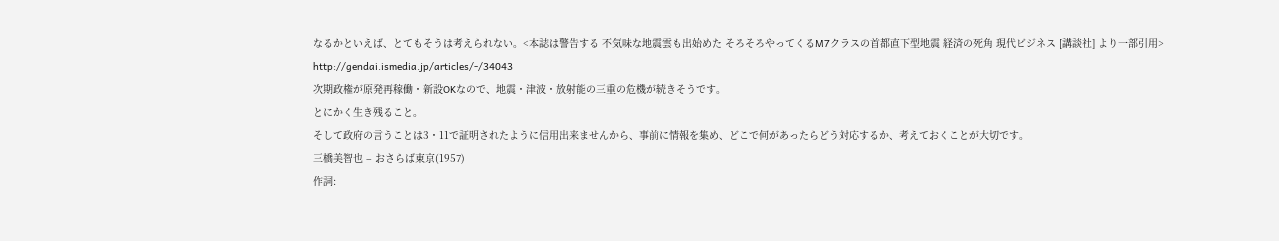なるかといえば、とてもそうは考えられない。<本誌は警告する 不気味な地震雲も出始めた そろそろやってくるM7クラスの首都直下型地震 経済の死角 現代ビジネス [講談社] より一部引用>
http://gendai.ismedia.jp/articles/-/34043
次期政権が原発再稼働・新設OKなので、地震・津波・放射能の三重の危機が続きそうです。
とにかく生き残ること。
そして政府の言うことは3・11で証明されたように信用出来ませんから、事前に情報を集め、どこで何があったらどう対応するか、考えておくことが大切です。
三橋美智也 – おさらば東京(1957)
作詞: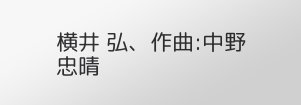横井 弘、作曲:中野忠晴